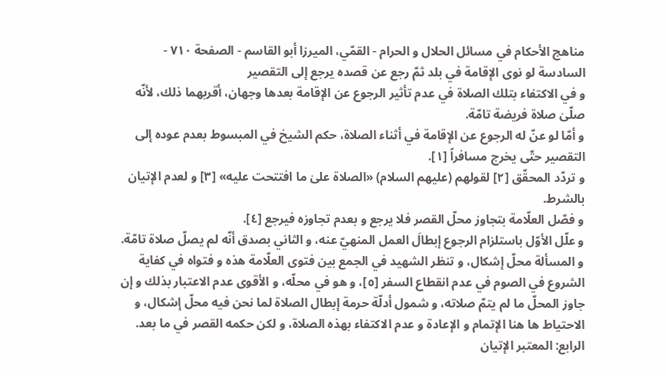مناهج الأحكام في مسائل الحلال و الحرام - القمّي، الميرزا أبو القاسم - الصفحة ٧١٠ - السادسة لو نوى الإقامة في بلد ثمّ رجع عن قصده يرجع إلى التقصير
و في الاكتفاء بتلك الصلاة في عدم تأثير الرجوع عن الإقامة بعدها وجهان، أقربهما ذلك، لأنّه صلّىٰ صلاة فريضة تامّة.
و أمّا لو عنّ له الرجوع عن الإقامة في أثناء الصلاة، حكم الشيخ في المبسوط بعدم عوده إلى التقصير حتّى يخرج مسافراً [١].
و تردّد المحقّق [٢] لقولهم (عليهم السلام) «الصلاة علىٰ ما افتتحت عليه» [٣] و لعدم الإتيان بالشرط.
و فصّل العلّامة بتجاوز محلّ القصر فلا يرجع و بعدم تجاوزه فيرجع [٤].
و علّل الأوّل باستلزام الرجوع إبطالَ العمل المنهيّ عنه، و الثاني بصدق أنّه لم يصلّ صلاة تامّة.
و المسألة محلّ إشكال، و تنظر الشهيد في الجمع بين فتوى العلّامة هذه و فتواه في كفاية الشروع في الصوم في عدم انقطاع السفر [٥]، و هو في محلّه، و الأقوى عدم الاعتبار بذلك و إن جاوز المحلّ ما لم يتمّ صلاته، و شمول أدلّة حرمة إبطال الصلاة لما نحن فيه محلّ إشكال، و الاحتياط ها هنا الإتمام و الإعادة و عدم الاكتفاء بهذه الصلاة، و لكن حكمه القصر في ما بعد.
الرابع: المعتبر الإتيان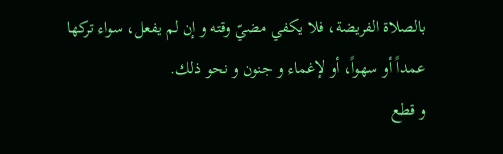بالصلاة الفريضة، فلا يكفي مضيّ وقته و إن لم يفعل، سواء تركها عمداً أو سهواً، أو لإغماء و جنون و نحو ذلك.
و قطع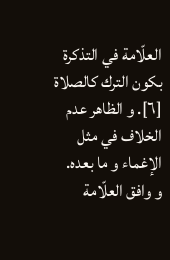العلّامة في التذكرة بكون الترك كالصلاة [٦]. و الظاهر عدم الخلاف في مثل الإغماء و ما بعده.
و وافق العلّامة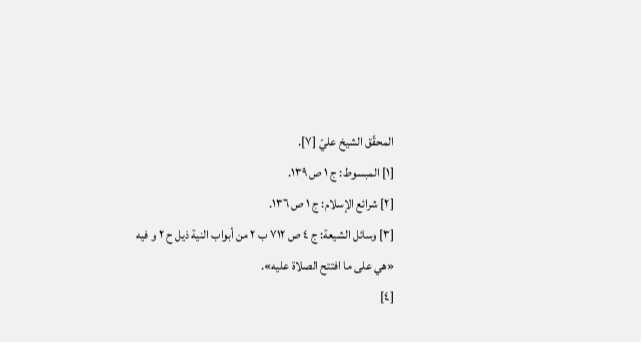المحقّق الشيخ عليّ [٧].
[١] المبسوط: ج ١ ص ١٣٩.
[٢] شرائع الإسلام: ج ١ ص ١٣٦.
[٣] وسائل الشيعة: ج ٤ ص ٧١٢ ب ٢ من أبواب النية ذيل ح ٢ و فيه «هي على ما افتتح الصلاة عليه».
[٤]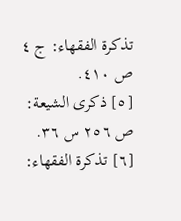تذكرة الفقهاء: ج ٤ ص ٤١٠.
[٥] ذكرى الشيعة: ص ٢٥٦ س ٣٦.
[٦] تذكرة الفقهاء: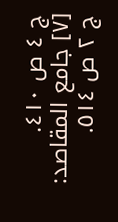ج ٤ ص ٤١٠.
[٧] جامع المقاصد: ج ٢ ص ٥١٤.